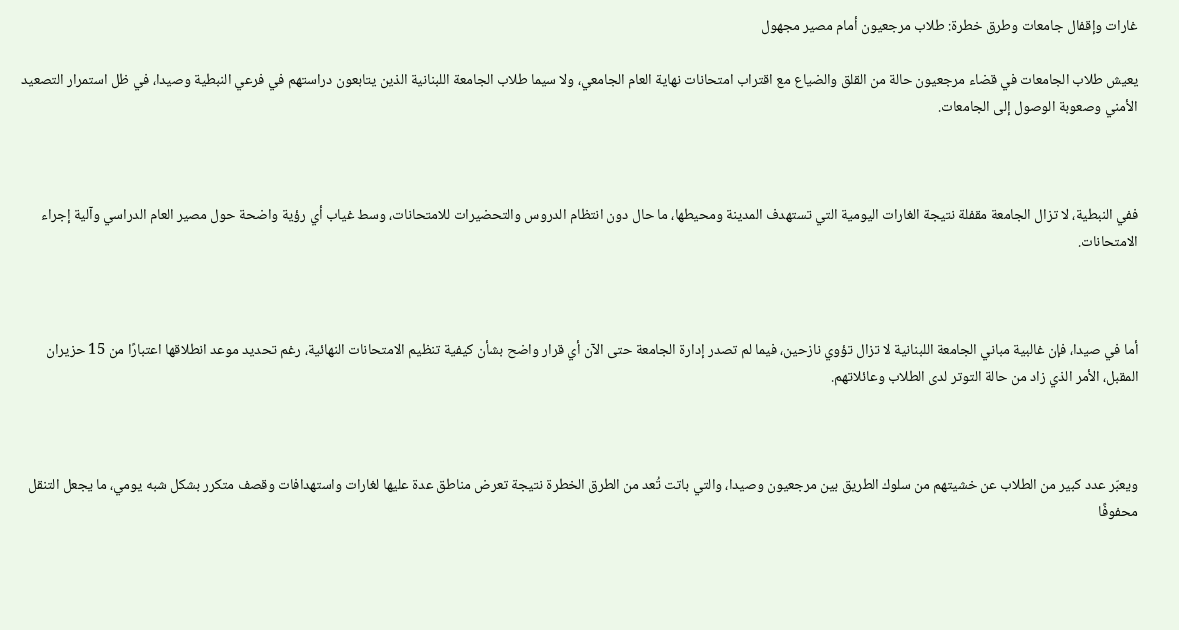غارات وإقفال جامعات وطرق خطرة: طلاب مرجعيون أمام مصير مجهول

يعيش طلاب الجامعات في قضاء مرجعيون حالة من القلق والضياع مع اقتراب امتحانات نهاية العام الجامعي، ولا سيما طلاب الجامعة اللبنانية الذين يتابعون دراستهم في فرعي النبطية وصيدا، في ظل استمرار التصعيد الأمني وصعوبة الوصول إلى الجامعات.



ففي النبطية، لا تزال الجامعة مقفلة نتيجة الغارات اليومية التي تستهدف المدينة ومحيطها، ما حال دون انتظام الدروس والتحضيرات للامتحانات، وسط غياب أي رؤية واضحة حول مصير العام الدراسي وآلية إجراء الامتحانات.



أما في صيدا، فإن غالبية مباني الجامعة اللبنانية لا تزال تؤوي نازحين، فيما لم تصدر إدارة الجامعة حتى الآن أي قرار واضح بشأن كيفية تنظيم الامتحانات النهائية، رغم تحديد موعد انطلاقها اعتبارًا من 15 حزيران المقبل، الأمر الذي زاد من حالة التوتر لدى الطلاب وعائلاتهم.



ويعبّر عدد كبير من الطلاب عن خشيتهم من سلوك الطريق بين مرجعيون وصيدا، والتي باتت تُعد من الطرق الخطرة نتيجة تعرض مناطق عدة عليها لغارات واستهدافات وقصف متكرر بشكل شبه يومي، ما يجعل التنقل محفوفًا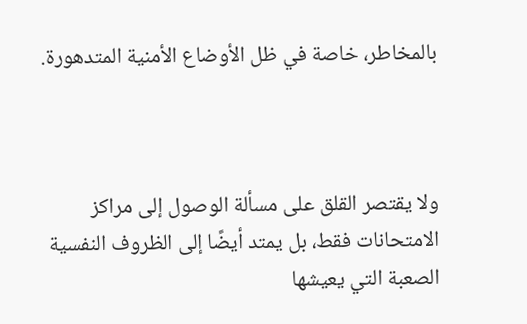بالمخاطر، خاصة في ظل الأوضاع الأمنية المتدهورة.



ولا يقتصر القلق على مسألة الوصول إلى مراكز الامتحانات فقط، بل يمتد أيضًا إلى الظروف النفسية الصعبة التي يعيشها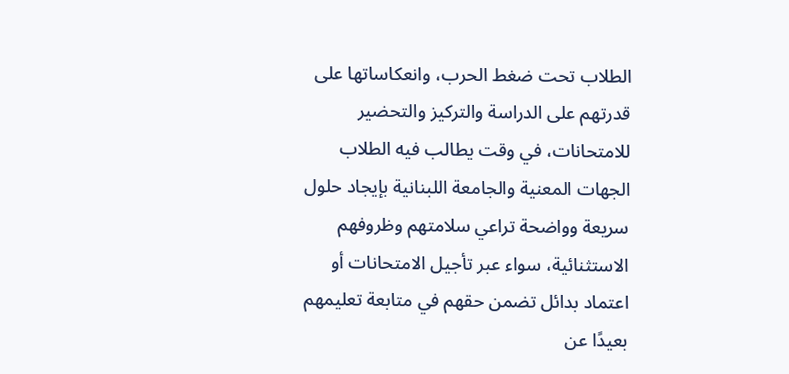الطلاب تحت ضغط الحرب، وانعكاساتها على قدرتهم على الدراسة والتركيز والتحضير للامتحانات، في وقت يطالب فيه الطلاب الجهات المعنية والجامعة اللبنانية بإيجاد حلول سريعة وواضحة تراعي سلامتهم وظروفهم الاستثنائية، سواء عبر تأجيل الامتحانات أو اعتماد بدائل تضمن حقهم في متابعة تعليمهم بعيدًا عن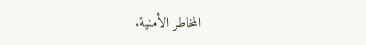المخاطر الأمنية.